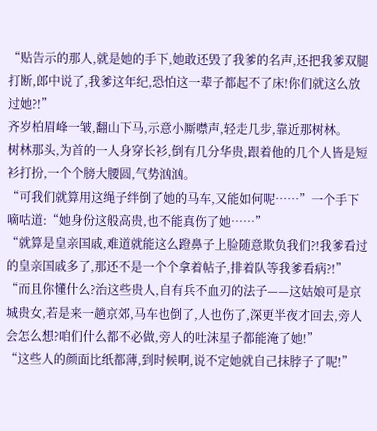“贴告示的那人,就是她的手下,她敢还毁了我爹的名声,还把我爹双腿打断,郎中说了,我爹这年纪,恐怕这一辈子都起不了床!你们就这么放过她?!”
齐岁柏眉峰一皱,翻山下马,示意小厮噤声,轻走几步,靠近那树林。
树林那头,为首的一人身穿长衫,倒有几分华贵,跟着他的几个人皆是短衫打扮,一个个膀大腰圆,气势汹汹。
“可我们就算用这绳子绊倒了她的马车,又能如何呢……”一个手下嘀咕道:“她身份这般高贵,也不能真伤了她……”
“就算是皇亲国戚,难道就能这么蹬鼻子上脸随意欺负我们?!我爹看过的皇亲国戚多了,那还不是一个个拿着帖子,排着队等我爹看病?!”
“而且你懂什么?治这些贵人,自有兵不血刃的法子——这姑娘可是京城贵女,若是来一趟京郊,马车也倒了,人也伤了,深更半夜才回去,旁人会怎么想?咱们什么都不必做,旁人的吐沫星子都能淹了她!”
“这些人的颜面比纸都薄,到时候啊,说不定她就自己抹脖子了呢!”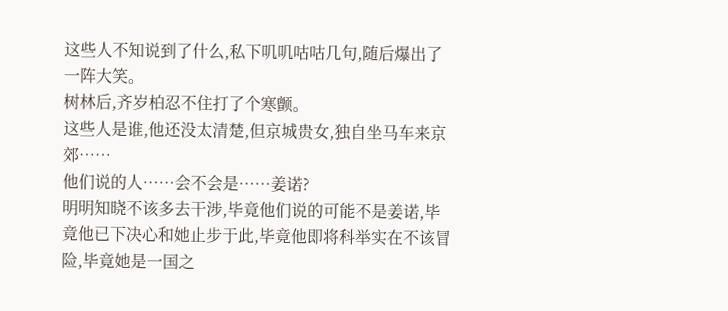这些人不知说到了什么,私下叽叽咕咕几句,随后爆出了一阵大笑。
树林后,齐岁柏忍不住打了个寒颤。
这些人是谁,他还没太清楚,但京城贵女,独自坐马车来京郊……
他们说的人……会不会是……姜诺?
明明知晓不该多去干涉,毕竟他们说的可能不是姜诺,毕竟他已下决心和她止步于此,毕竟他即将科举实在不该冒险,毕竟她是一国之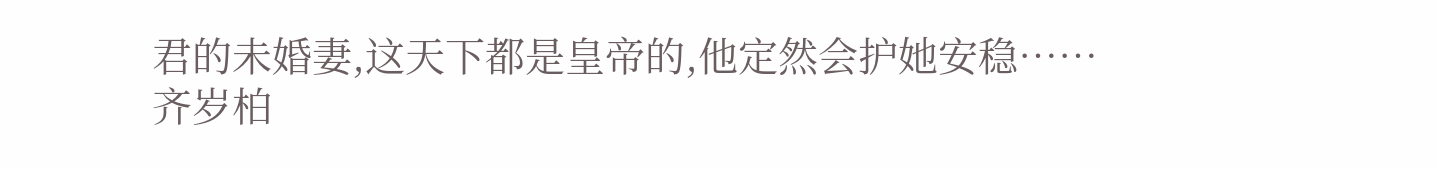君的未婚妻,这天下都是皇帝的,他定然会护她安稳……
齐岁柏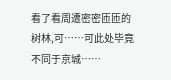看了看周遭密密匝匝的树林,可……可此处毕竟不同于京城……